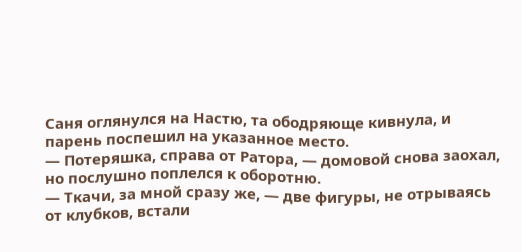Саня оглянулся на Настю, та ободряюще кивнула, и парень поспешил на указанное место.
— Потеряшка, справа от Ратора, — домовой снова заохал, но послушно поплелся к оборотню.
— Ткачи, за мной сразу же, — две фигуры, не отрываясь от клубков, встали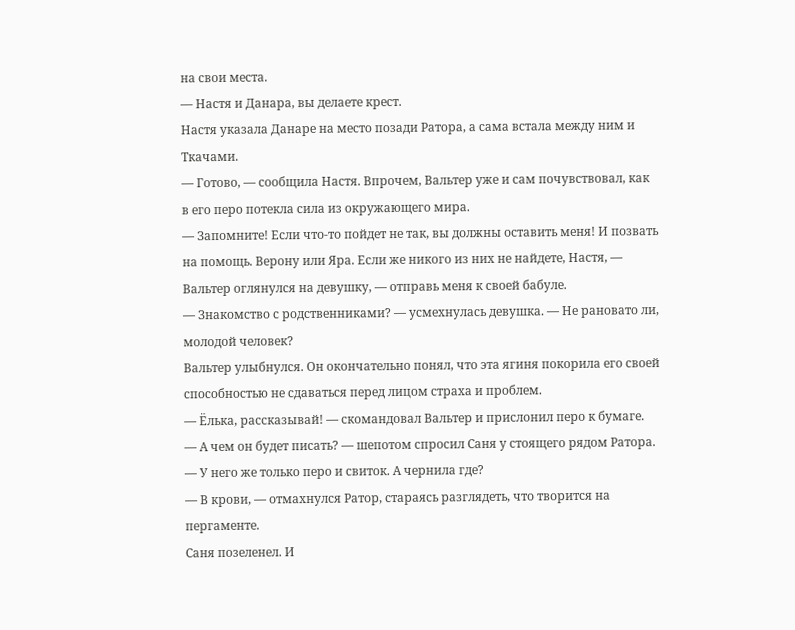на свои места.
— Настя и Данара, вы делаете крест.
Настя указала Данаре на место позади Ратора, а сама встала между ним и Ткачами.
— Готово, — сообщила Настя. Впрочем, Вальтер уже и сам почувствовал, как в его перо потекла сила из окружающего мира.
— Запомните! Если что-то пойдет не так, вы должны оставить меня! И позвать на помощь. Верону или Яра. Если же никого из них не найдете, Настя, — Вальтер оглянулся на девушку, — отправь меня к своей бабуле.
— Знакомство с родственниками? — усмехнулась девушка. — Не рановато ли, молодой человек?
Вальтер улыбнулся. Он окончательно понял, что эта ягиня покорила его своей способностью не сдаваться перед лицом страха и проблем.
— Ёлька, рассказывай! — скомандовал Вальтер и прислонил перо к бумаге.
— А чем он будет писать? — шепотом спросил Саня у стоящего рядом Ратора. — У него же только перо и свиток. А чернила где?
— В крови, — отмахнулся Ратор, стараясь разглядеть, что творится на пергаменте.
Саня позеленел. И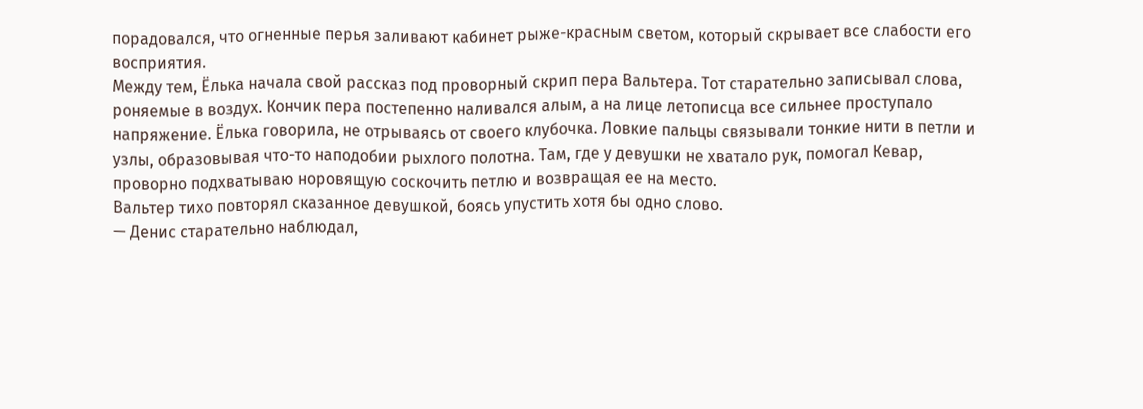порадовался, что огненные перья заливают кабинет рыже-красным светом, который скрывает все слабости его восприятия.
Между тем, Ёлька начала свой рассказ под проворный скрип пера Вальтера. Тот старательно записывал слова, роняемые в воздух. Кончик пера постепенно наливался алым, а на лице летописца все сильнее проступало напряжение. Ёлька говорила, не отрываясь от своего клубочка. Ловкие пальцы связывали тонкие нити в петли и узлы, образовывая что-то наподобии рыхлого полотна. Там, где у девушки не хватало рук, помогал Кевар, проворно подхватываю норовящую соскочить петлю и возвращая ее на место.
Вальтер тихо повторял сказанное девушкой, боясь упустить хотя бы одно слово.
— Денис старательно наблюдал,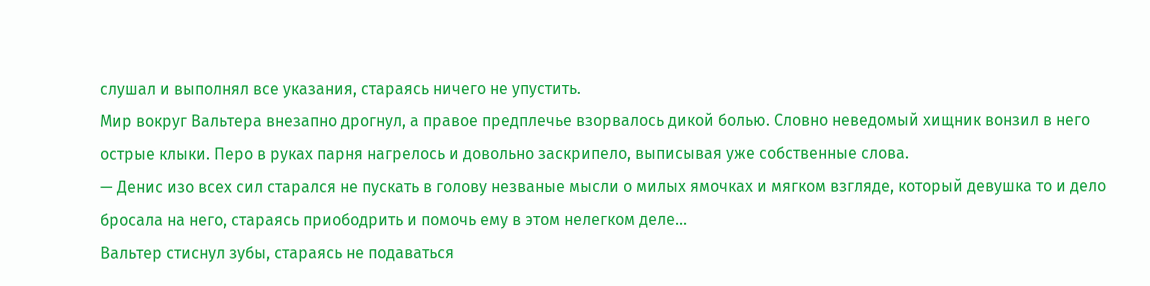слушал и выполнял все указания, стараясь ничего не упустить.
Мир вокруг Вальтера внезапно дрогнул, а правое предплечье взорвалось дикой болью. Словно неведомый хищник вонзил в него острые клыки. Перо в руках парня нагрелось и довольно заскрипело, выписывая уже собственные слова.
— Денис изо всех сил старался не пускать в голову незваные мысли о милых ямочках и мягком взгляде, который девушка то и дело бросала на него, стараясь приободрить и помочь ему в этом нелегком деле…
Вальтер стиснул зубы, стараясь не подаваться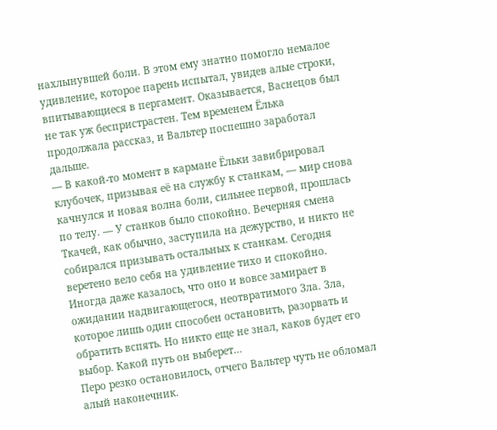нахлынувшей боли. В этом ему знатно помогло немалое удивление, которое парень испытал, увидев алые строки, впитывающиеся в пергамент. Оказывается, Васнецов был не так уж беспристрастен. Тем временем Ёлька продолжала рассказ, и Вальтер поспешно заработал дальше.
— В какой-то момент в кармане Ёльки завибрировал клубочек, призывая её на службу к станкам, — мир снова качнулся и новая волна боли, сильнее первой, прошлась по телу. — У станков было спокойно. Вечерняя смена Ткачей, как обычно, заступила на дежурство, и никто не собирался призывать остальных к станкам. Сегодня веретено вело себя на удивление тихо и спокойно. Иногда даже казалось, что оно и вовсе замирает в ожидании надвигающегося, неотвратимого Зла. Зла, которое лишь один способен остановить, разорвать и обратить вспять. Но никто еще не знал, каков будет его выбор. Какой путь он выберет…
Перо резко остановилось, отчего Вальтер чуть не обломал алый наконечник.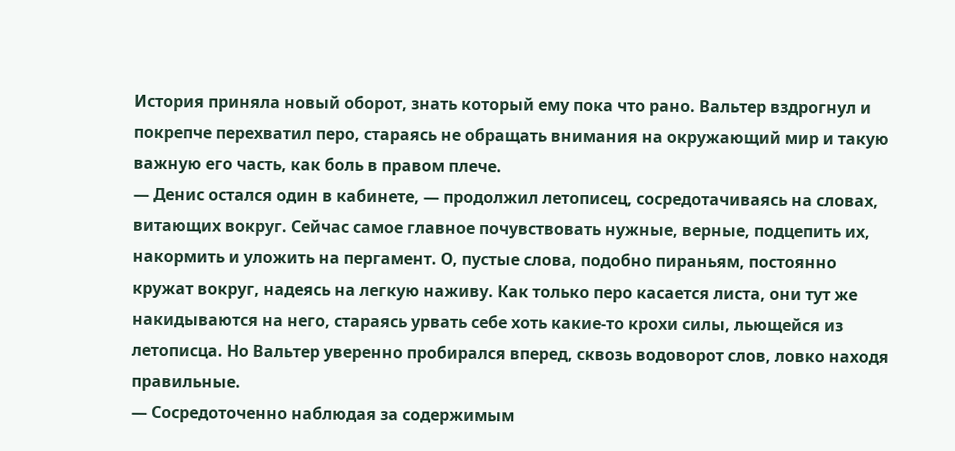История приняла новый оборот, знать который ему пока что рано. Вальтер вздрогнул и покрепче перехватил перо, стараясь не обращать внимания на окружающий мир и такую важную его часть, как боль в правом плече.
— Денис остался один в кабинете, — продолжил летописец, сосредотачиваясь на словах, витающих вокруг. Сейчас самое главное почувствовать нужные, верные, подцепить их, накормить и уложить на пергамент. О, пустые слова, подобно пираньям, постоянно кружат вокруг, надеясь на легкую наживу. Как только перо касается листа, они тут же накидываются на него, стараясь урвать себе хоть какие-то крохи силы, льющейся из летописца. Но Вальтер уверенно пробирался вперед, сквозь водоворот слов, ловко находя правильные.
— Сосредоточенно наблюдая за содержимым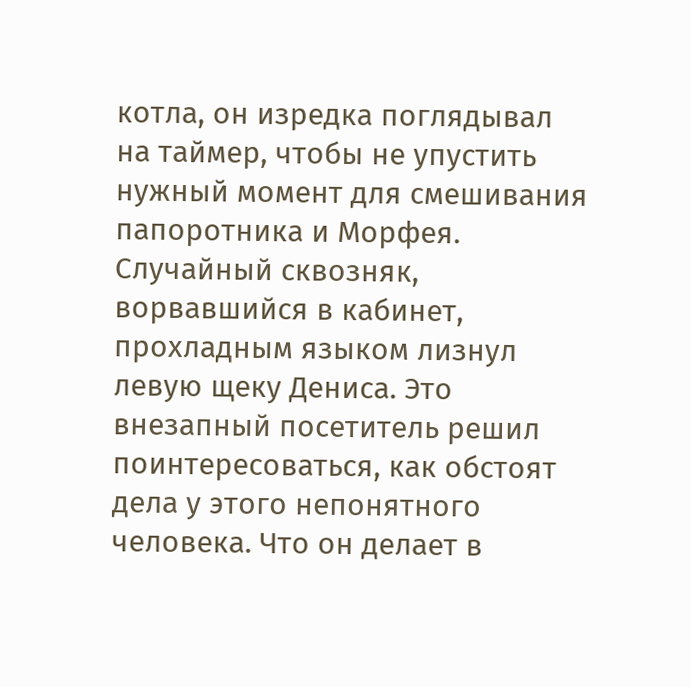котла, он изредка поглядывал на таймер, чтобы не упустить нужный момент для смешивания папоротника и Морфея. Случайный сквозняк, ворвавшийся в кабинет, прохладным языком лизнул левую щеку Дениса. Это внезапный посетитель решил поинтересоваться, как обстоят дела у этого непонятного человека. Что он делает в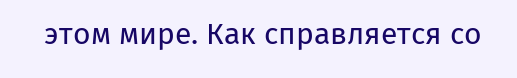этом мире. Как справляется со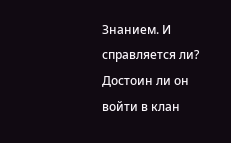Знанием. И справляется ли? Достоин ли он войти в клан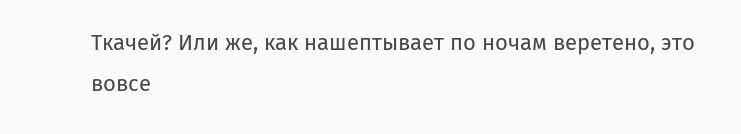Ткачей? Или же, как нашептывает по ночам веретено, это вовсе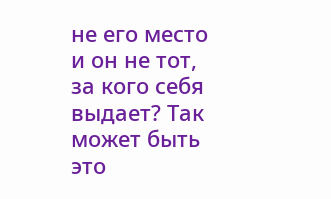не его место и он не тот, за кого себя выдает? Так может быть это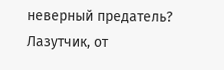неверный предатель? Лазутчик, от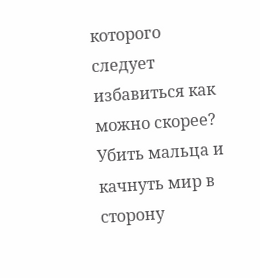которого следует избавиться как можно скорее? Убить мальца и качнуть мир в сторону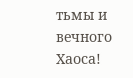тьмы и вечного Хаоса!